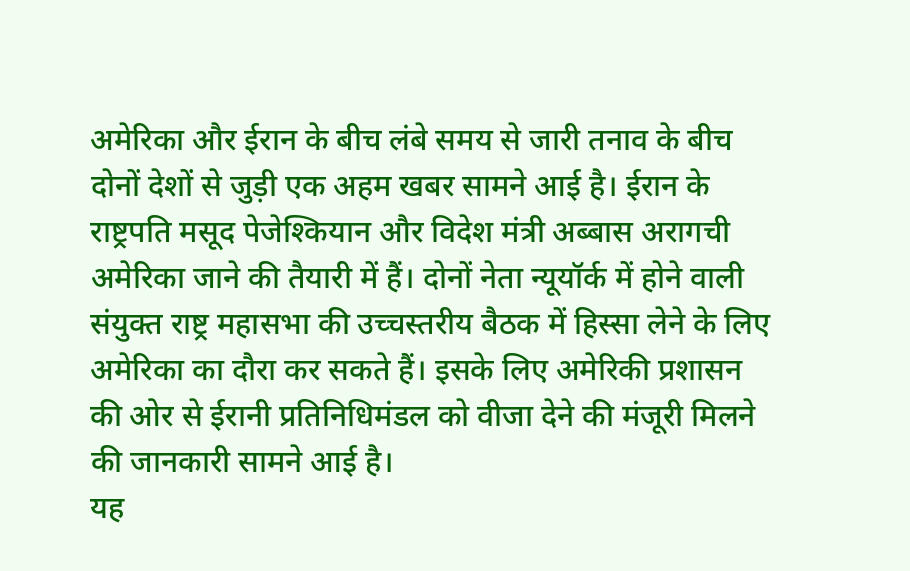अमेरिका और ईरान के बीच लंबे समय से जारी तनाव के बीच दोनों देशों से जुड़ी एक अहम खबर सामने आई है। ईरान के राष्ट्रपति मसूद पेजेश्कियान और विदेश मंत्री अब्बास अरागची अमेरिका जाने की तैयारी में हैं। दोनों नेता न्यूयॉर्क में होने वाली संयुक्त राष्ट्र महासभा की उच्चस्तरीय बैठक में हिस्सा लेने के लिए अमेरिका का दौरा कर सकते हैं। इसके लिए अमेरिकी प्रशासन की ओर से ईरानी प्रतिनिधिमंडल को वीजा देने की मंजूरी मिलने की जानकारी सामने आई है।
यह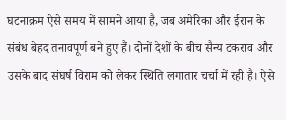घटनाक्रम ऐसे समय में सामने आया है, जब अमेरिका और ईरान के संबंध बेहद तनावपूर्ण बने हुए हैं। दोनों देशों के बीच सैन्य टकराव और उसके बाद संघर्ष विराम को लेकर स्थिति लगातार चर्चा में रही है। ऐसे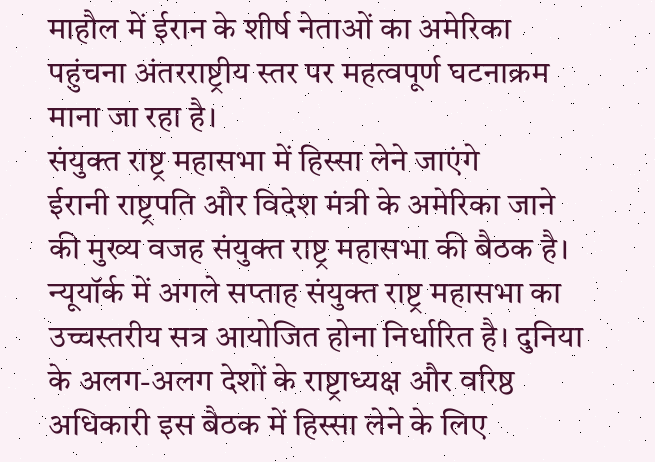माहौल में ईरान के शीर्ष नेताओं का अमेरिका पहुंचना अंतरराष्ट्रीय स्तर पर महत्वपूर्ण घटनाक्रम माना जा रहा है।
संयुक्त राष्ट्र महासभा में हिस्सा लेने जाएंगे
ईरानी राष्ट्रपति और विदेश मंत्री के अमेरिका जाने की मुख्य वजह संयुक्त राष्ट्र महासभा की बैठक है। न्यूयॉर्क में अगले सप्ताह संयुक्त राष्ट्र महासभा का उच्चस्तरीय सत्र आयोजित होना निर्धारित है। दुनिया के अलग-अलग देशों के राष्ट्राध्यक्ष और वरिष्ठ अधिकारी इस बैठक में हिस्सा लेने के लिए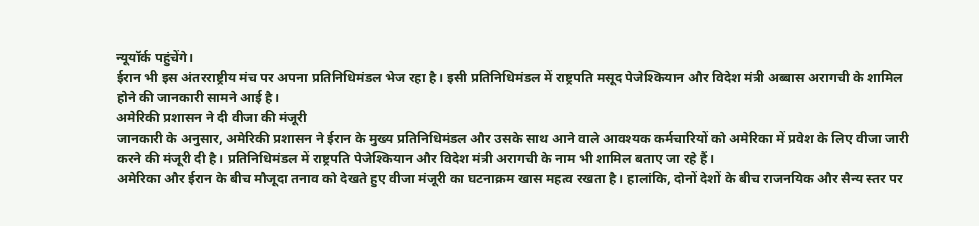न्यूयॉर्क पहुंचेंगे।
ईरान भी इस अंतरराष्ट्रीय मंच पर अपना प्रतिनिधिमंडल भेज रहा है। इसी प्रतिनिधिमंडल में राष्ट्रपति मसूद पेजेश्कियान और विदेश मंत्री अब्बास अरागची के शामिल होने की जानकारी सामने आई है।
अमेरिकी प्रशासन ने दी वीजा की मंजूरी
जानकारी के अनुसार, अमेरिकी प्रशासन ने ईरान के मुख्य प्रतिनिधिमंडल और उसके साथ आने वाले आवश्यक कर्मचारियों को अमेरिका में प्रवेश के लिए वीजा जारी करने की मंजूरी दी है। प्रतिनिधिमंडल में राष्ट्रपति पेजेश्कियान और विदेश मंत्री अरागची के नाम भी शामिल बताए जा रहे हैं।
अमेरिका और ईरान के बीच मौजूदा तनाव को देखते हुए वीजा मंजूरी का घटनाक्रम खास महत्व रखता है। हालांकि, दोनों देशों के बीच राजनयिक और सैन्य स्तर पर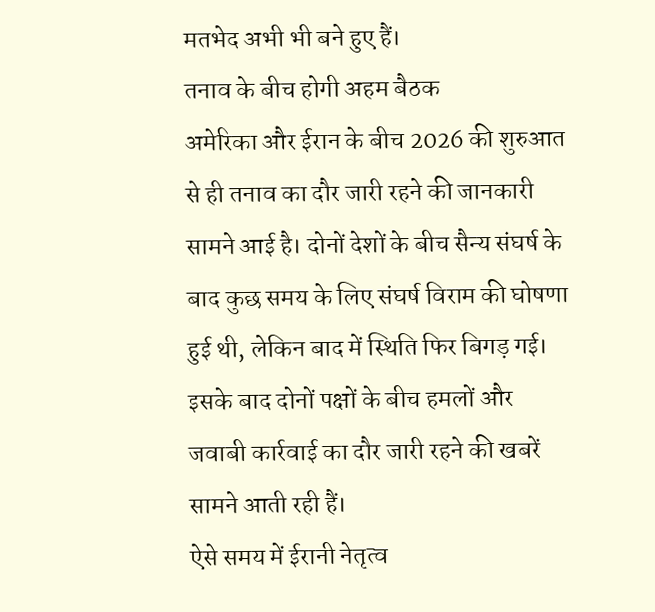मतभेद अभी भी बने हुए हैं।
तनाव के बीच होगी अहम बैठक
अमेरिका और ईरान के बीच 2026 की शुरुआत से ही तनाव का दौर जारी रहने की जानकारी सामने आई है। दोनों देशों के बीच सैन्य संघर्ष के बाद कुछ समय के लिए संघर्ष विराम की घोषणा हुई थी, लेकिन बाद में स्थिति फिर बिगड़ गई। इसके बाद दोनों पक्षों के बीच हमलों और जवाबी कार्रवाई का दौर जारी रहने की खबरें सामने आती रही हैं।
ऐसे समय में ईरानी नेतृत्व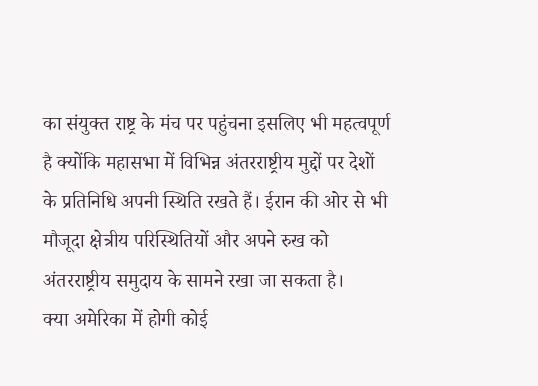का संयुक्त राष्ट्र के मंच पर पहुंचना इसलिए भी महत्वपूर्ण है क्योंकि महासभा में विभिन्न अंतरराष्ट्रीय मुद्दों पर देशों के प्रतिनिधि अपनी स्थिति रखते हैं। ईरान की ओर से भी मौजूदा क्षेत्रीय परिस्थितियों और अपने रुख को अंतरराष्ट्रीय समुदाय के सामने रखा जा सकता है।
क्या अमेरिका में होगी कोई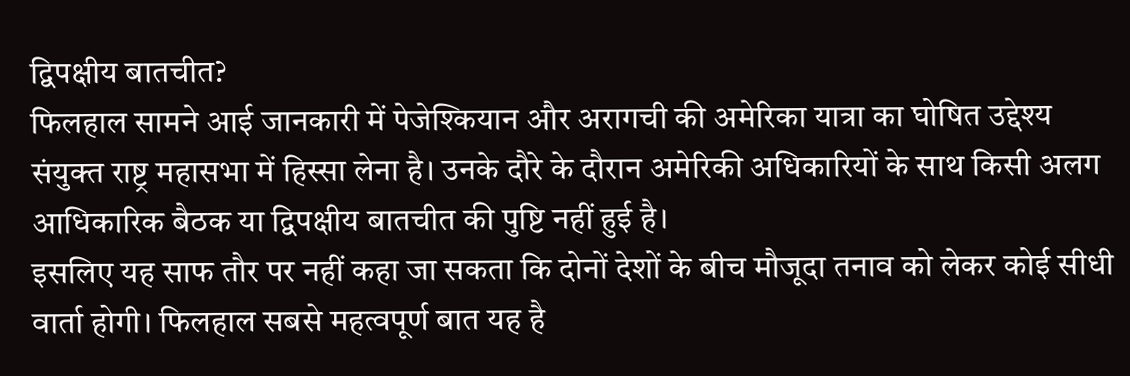द्विपक्षीय बातचीत?
फिलहाल सामने आई जानकारी में पेजेश्कियान और अरागची की अमेरिका यात्रा का घोषित उद्देश्य संयुक्त राष्ट्र महासभा में हिस्सा लेना है। उनके दौरे के दौरान अमेरिकी अधिकारियों के साथ किसी अलग आधिकारिक बैठक या द्विपक्षीय बातचीत की पुष्टि नहीं हुई है।
इसलिए यह साफ तौर पर नहीं कहा जा सकता कि दोनों देशों के बीच मौजूदा तनाव को लेकर कोई सीधी वार्ता होगी। फिलहाल सबसे महत्वपूर्ण बात यह है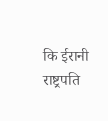कि ईरानी राष्ट्रपति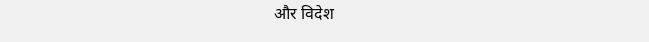और विदेश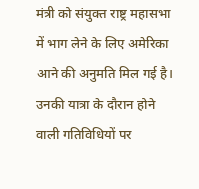मंत्री को संयुक्त राष्ट्र महासभा में भाग लेने के लिए अमेरिका आने की अनुमति मिल गई है। उनकी यात्रा के दौरान होने वाली गतिविधियों पर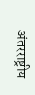अंतरराष्ट्रीय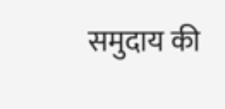समुदाय की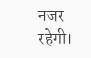नजर रहेगी।